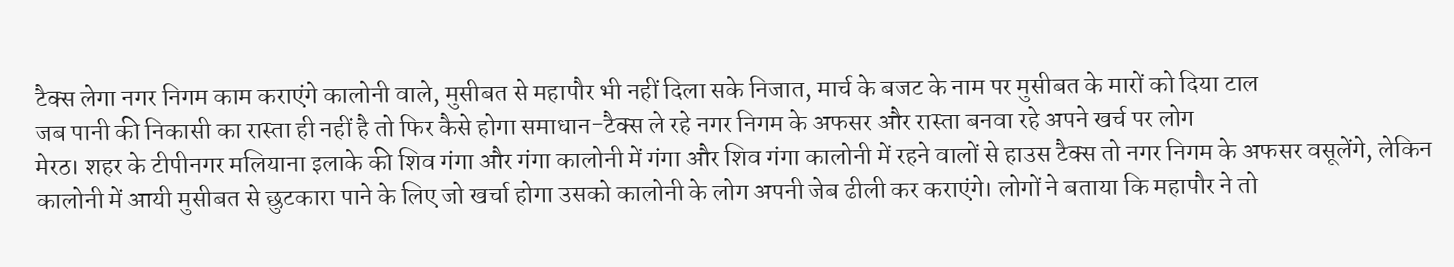टैक्स लेगा नगर निगम काम कराएंगे कालोनी वाले, मुसीबत से महापौर भी नहीं दिला सके निजात, मार्च के बजट के नाम पर मुसीबत के मारों को दिया टाल
जब पानी की निकासी का रास्ता ही नहीं है तो फिर कैसे होगा समाधान-टैक्स ले रहे नगर निगम के अफसर और रास्ता बनवा रहे अपने खर्च पर लोग
मेरठ। शहर के टीपीनगर मलियाना इलाके की शिव गंगा और गंगा कालोनी में गंगा और शिव गंगा कालोनी में रहने वालों से हाउस टैक्स तो नगर निगम के अफसर वसूलेंगे, लेकिन कालोनी में आयी मुसीबत से छुटकारा पाने के लिए जो खर्चा होगा उसको कालोनी के लोग अपनी जेब ढीली कर कराएंगे। लोगों ने बताया कि महापौर ने तो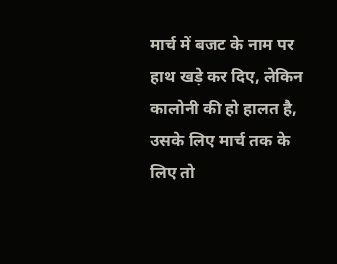मार्च में बजट के नाम पर हाथ खड़े कर दिए, लेकिन कालोनी की हो हालत है, उसके लिए मार्च तक के लिए तो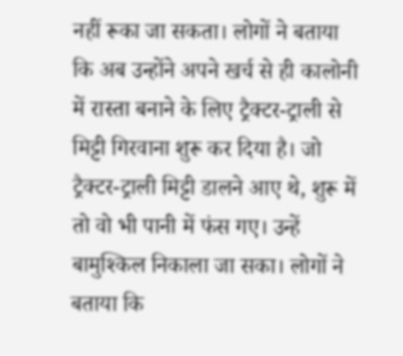नहीं रूका जा सकता। लोगों ने बताया कि अब उन्होंने अपने खर्च से ही कालोनी में रास्ता बनाने के लिए ट्रैक्टर-ट्राली से मिट्टी गिरवाना शुरू कर दिया है। जो ट्रैक्टर-ट्राली मिट्टी डालने आए थे, शुरू में तो वो भी पानी में फंस गए। उन्हें बामुश्किल निकाला जा सका। लोगों ने बताया कि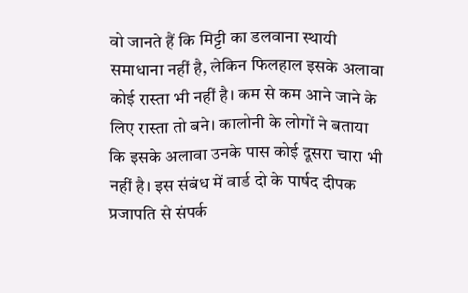वो जानते हैं कि मिट्टी का डलवाना स्थायी समाधाना नहीं है, लेकिन फिलहाल इसके अलावा कोई रास्ता भी नहीं है। कम से कम आने जाने के लिए रास्ता तो बने। कालोनी के लोगों ने बताया कि इसके अलावा उनके पास कोई दूसरा चारा भी नहीं है। इस संबंध में वार्ड दो के पार्षद दीपक प्रजापति से संपर्क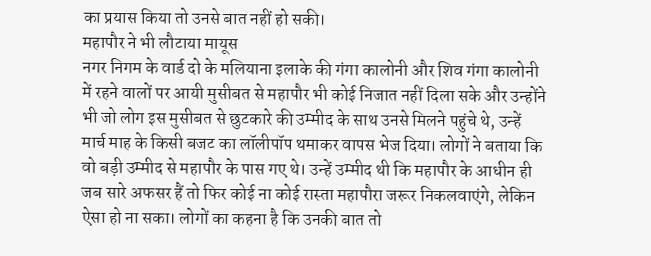का प्रयास किया तो उनसे बात नहीं हो सकी।
महापौर ने भी लौटाया मायूस
नगर निगम के वार्ड दो के मलियाना इलाके की गंगा कालोनी और शिव गंगा कालोनी में रहने वालों पर आयी मुसीबत से महापौर भी कोई निजात नहीं दिला सके और उन्होंने भी जो लोग इस मुसीबत से छुटकारे की उम्मीद के साथ उनसे मिलने पहुंचे थे, उन्हें मार्च माह के किसी बजट का लॉलीपॉप थमाकर वापस भेज दिया। लोगों ने बताया कि वो बड़ी उम्मीद से महापौर के पास गए थे। उन्हें उम्मीद थी कि महापौर के आधीन ही जब सारे अफसर हैं तो फिर कोई ना कोई रास्ता महापौरा जरूर निकलवाएंगे, लेकिन ऐसा हो ना सका। लोगों का कहना है कि उनकी बात तो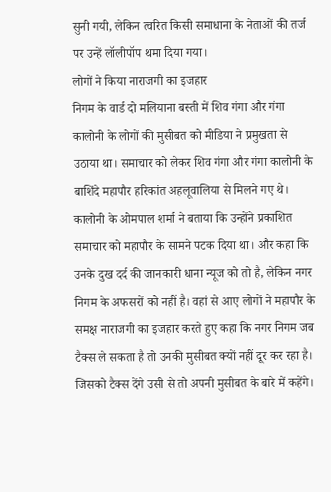सुनी गयी, लेकिन त्वरित किसी समाधाना के नेताओं की तर्ज पर उन्हें लॉलीपॉप थमा दिया गया।
लोगों ने किया नाराजगी का इजहार
निगम के वार्ड दो मलियाना बस्ती में शिव गंगा और गंगा कालोनी के लोगों की मुसीबत को मीडिया ने प्रमुखता से उठाया था। समाचार को लेकर शिव गंगा और गंगा कालोनी के बाशिंदे महापौर हरिकांत अहलूवालिया से मिलने गए थे। कालोनी के ओमपाल शर्मा ने बताया कि उन्होंने प्रकाशित समाचार को महापौर के सामने पटक दिया था। और कहा कि उनके दुख दर्द की जानकारी धाना न्यूज को तो है, लेकिन नगर निगम के अफसरों को नहीं है। वहां से आए लोगों ने महापौर के समक्ष नाराजगी का इजहार करते हुए कहा कि नगर निगम जब टैक्स ले सकता है तो उनकी मुसीबत क्यों नहीं दूर कर रहा है। जिसको टैक्स देंगे उसी से तो अपनी मुसीबत के बारे में कहेंगे।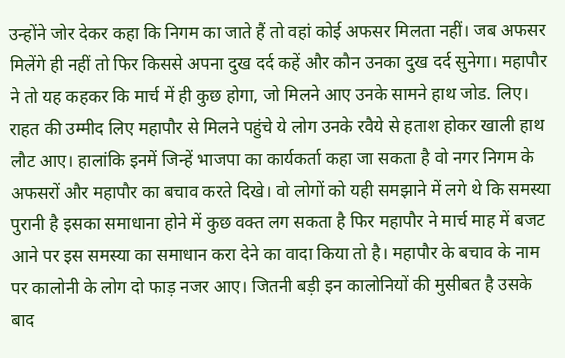उन्होंने जोर देकर कहा कि निगम का जाते हैं तो वहां कोई अफसर मिलता नहीं। जब अफसर मिलेंगे ही नहीं तो फिर किससे अपना दुख दर्द कहें और कौन उनका दुख दर्द सुनेगा। महापौर ने तो यह कहकर कि मार्च में ही कुछ होगा, जो मिलने आए उनके सामने हाथ जोड. लिए। राहत की उम्मीद लिए महापौर से मिलने पहुंचे ये लोग उनके रवैये से हताश होकर खाली हाथ लौट आए। हालांकि इनमें जिन्हें भाजपा का कार्यकर्ता कहा जा सकता है वो नगर निगम के अफसरों और महापौर का बचाव करते दिखे। वो लोगों को यही समझाने में लगे थे कि समस्या पुरानी है इसका समाधाना होने में कुछ वक्त लग सकता है फिर महापौर ने मार्च माह में बजट आने पर इस समस्या का समाधान करा देने का वादा किया तो है। महापौर के बचाव के नाम पर कालोनी के लोग दो फाड़ नजर आए। जितनी बड़ी इन कालोनियों की मुसीबत है उसके बाद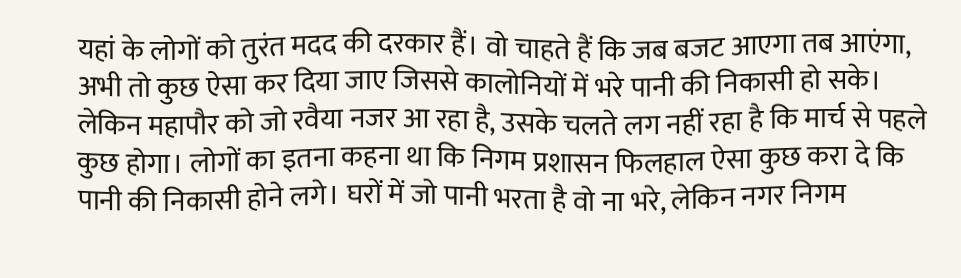यहां के लोगों को तुरंत मदद की दरकार हैं। वो चाहते हैं कि जब बजट आएगा तब आएंगा, अभी तो कुछ ऐसा कर दिया जाए जिससे कालोनियों में भरे पानी की निकासी हो सके। लेकिन महापौर को जो रवैया नजर आ रहा है, उसके चलते लग नहीं रहा है कि मार्च से पहले कुछ होगा। लोगों का इतना कहना था कि निगम प्रशासन फिलहाल ऐसा कुछ करा दे कि पानी की निकासी होने लगे। घरों में जो पानी भरता है वो ना भरे, लेकिन नगर निगम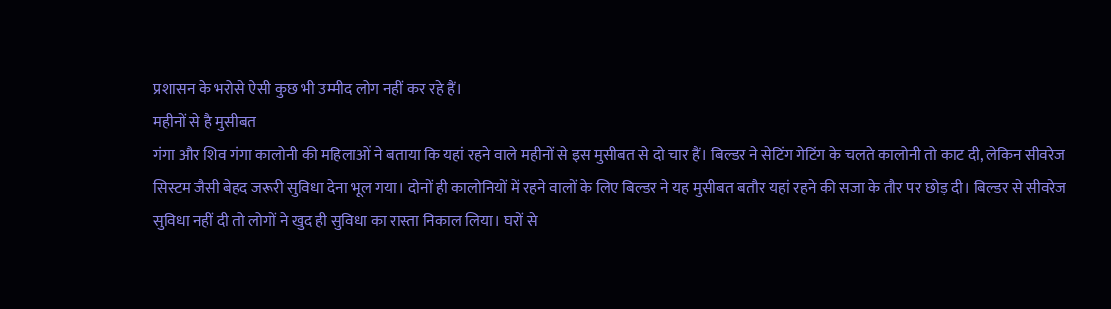प्रशासन के भरोसे ऐसी कुछ भी उम्मीद लोग नहीं कर रहे हैं।
महीनों से है मुसीबत
गंगा और शिव गंगा कालोनी की महिलाओं ने बताया कि यहां रहने वाले महीनों से इस मुसीबत से दो चार हैं। बिल्डर ने सेटिंग गेटिंग के चलते कालोनी तो काट दी, लेकिन सीवरेज सिस्टम जैसी बेहद जरूरी सुविधा देना भूल गया। दोनों ही कालोनियों में रहने वालों के लिए बिल्डर ने यह मुसीबत बतौर यहां रहने की सजा के तौर पर छोड़ दी। बिल्डर से सीवरेज सुविधा नहीं दी तो लोगों ने खुद ही सुविधा का रास्ता निकाल लिया। घरों से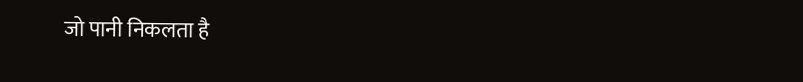जो पानी निकलता है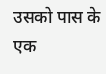उसको पास के एक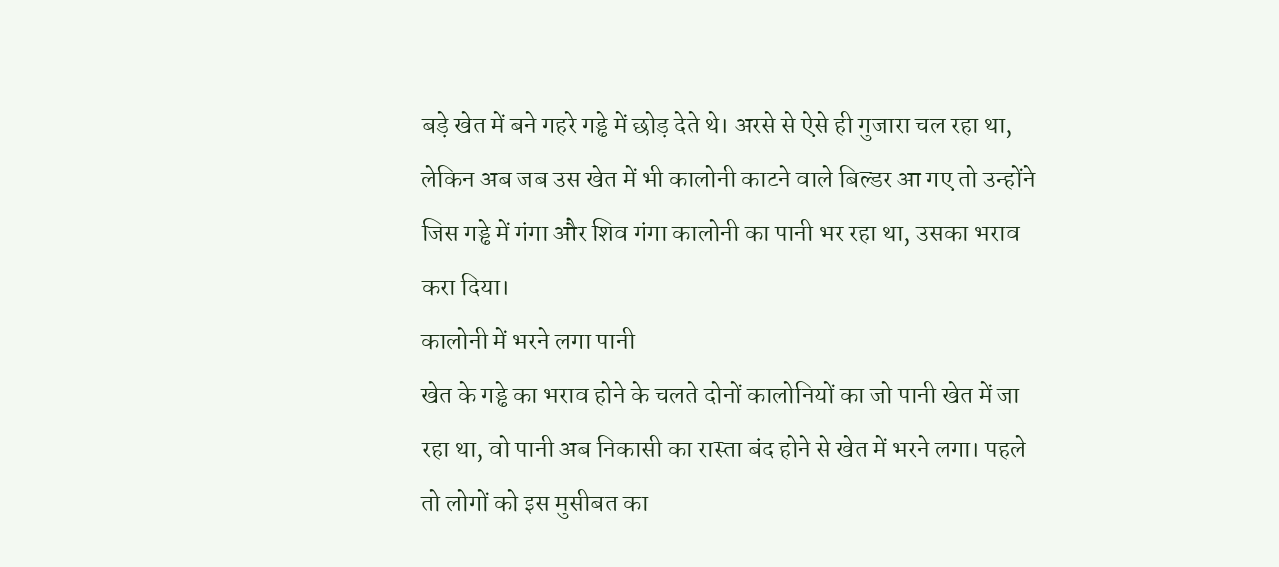बड़े खेत में बने गहरे गड्ढे में छोड़ देते थे। अरसे से ऐसे ही गुजारा चल रहा था, लेकिन अब जब उस खेत में भी कालोनी काटने वाले बिल्डर आ गए तो उन्होंने जिस गड्ढे में गंगा और शिव गंगा कालोनी का पानी भर रहा था, उसका भराव करा दिया।
कालोनी में भरने लगा पानी
खेत के गड्ढे का भराव होने के चलते दोनों कालोनियों का जो पानी खेत में जा रहा था, वो पानी अब निकासी का रास्ता बंद होने से खेत में भरने लगा। पहले तो लोगों को इस मुसीबत का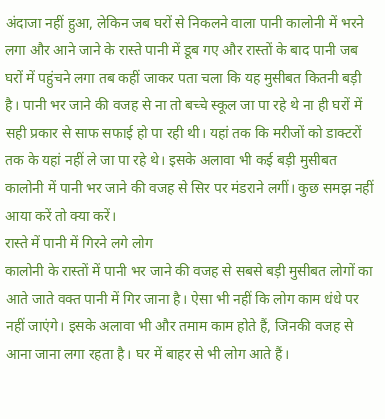अंदाजा नहीं हुआ, लेकिन जब घरों से निकलने वाला पानी कालोनी में भरने लगा और आने जाने के रास्ते पानी में डूब गए और रास्तों के बाद पानी जब घरों में पहुंचने लगा तब कहीं जाकर पता चला कि यह मुसीबत कितनी बड़ी है। पानी भर जाने की वजह से ना तो बच्चे स्कूल जा पा रहे थे ना ही घरों में सही प्रकार से साफ सफाई हो पा रही थी। यहां तक कि मरीजों को डाक्टरों तक के यहां नहीं ले जा पा रहे थे। इसके अलावा भी कई बड़ी मुसीबत कालोनी में पानी भर जाने की वजह से सिर पर मंडराने लगीं। कुछ समझ नहीं आया करें तो क्या करें।
रास्ते में पानी में गिरने लगे लोग
कालोनी के रास्तों में पानी भर जाने की वजह से सबसे बड़ी मुसीबत लोगों का आते जाते वक्त पानी में गिर जाना है। ऐसा भी नहीं कि लोग काम धंधे पर नहीं जाएंगे। इसके अलावा भी और तमाम काम होते हैं, जिनकी वजह से आना जाना लगा रहता है। घर में बाहर से भी लोग आते हैं।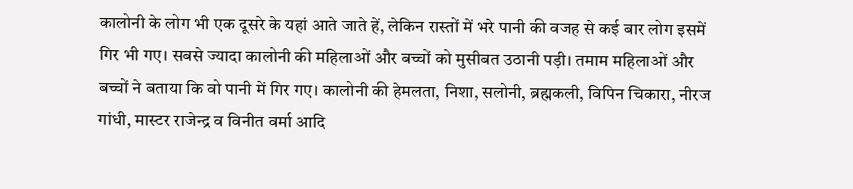कालोनी के लोग भी एक दूसरे के यहां आते जाते हें, लेकिन रास्तों में भरे पानी की वजह से कई बार लोग इसमें गिर भी गए। सबसे ज्यादा कालोनी की महिलाओं और बच्चों को मुसीबत उठानी पड़ी। तमाम महिलाओं और बच्चों ने बताया कि वो पानी में गिर गए। कालोनी की हेमलता, निशा, सलोनी, ब्रह्मकली, विपिन चिकारा, नीरज गांधी, मास्टर राजेन्द्र व विनीत वर्मा आदि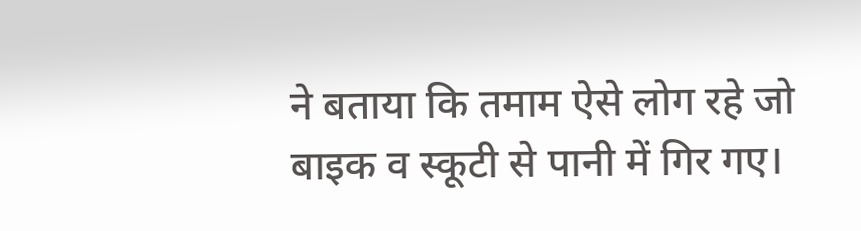ने बताया कि तमाम ऐसे लोग रहे जो बाइक व स्कूटी से पानी में गिर गए।